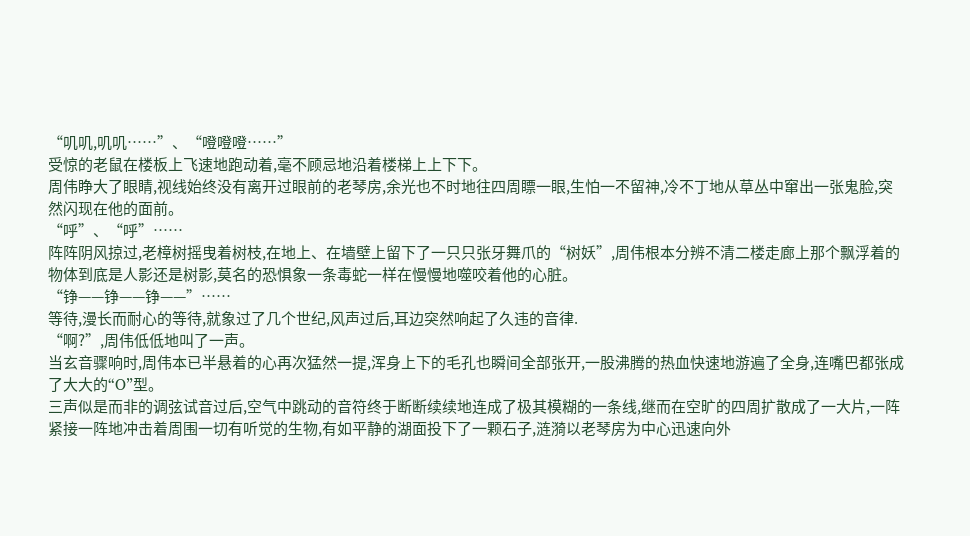“叽叽,叽叽……”、“噔噔噔……”
受惊的老鼠在楼板上飞速地跑动着,毫不顾忌地沿着楼梯上上下下。
周伟睁大了眼睛,视线始终没有离开过眼前的老琴房,余光也不时地往四周瞟一眼,生怕一不留神,冷不丁地从草丛中窜出一张鬼脸,突然闪现在他的面前。
“呼”、“呼”……
阵阵阴风掠过,老樟树摇曳着树枝,在地上、在墙壁上留下了一只只张牙舞爪的“树妖”,周伟根本分辨不清二楼走廊上那个飘浮着的物体到底是人影还是树影,莫名的恐惧象一条毒蛇一样在慢慢地噬咬着他的心脏。
“铮——铮——铮——”……
等待,漫长而耐心的等待,就象过了几个世纪,风声过后,耳边突然响起了久违的音律.
“啊?”,周伟低低地叫了一声。
当玄音骤响时,周伟本已半悬着的心再次猛然一提,浑身上下的毛孔也瞬间全部张开,一股沸腾的热血快速地游遍了全身,连嘴巴都张成了大大的“O”型。
三声似是而非的调弦试音过后,空气中跳动的音符终于断断续续地连成了极其模糊的一条线,继而在空旷的四周扩散成了一大片,一阵紧接一阵地冲击着周围一切有听觉的生物,有如平静的湖面投下了一颗石子,涟漪以老琴房为中心迅速向外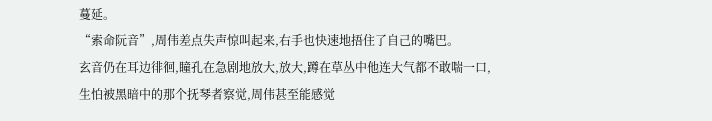蔓延。
“索命阮音”,周伟差点失声惊叫起来,右手也快速地捂住了自己的嘴巴。
玄音仍在耳边徘徊,瞳孔在急剧地放大,放大,蹲在草丛中他连大气都不敢喘一口,生怕被黑暗中的那个抚琴者察觉,周伟甚至能感觉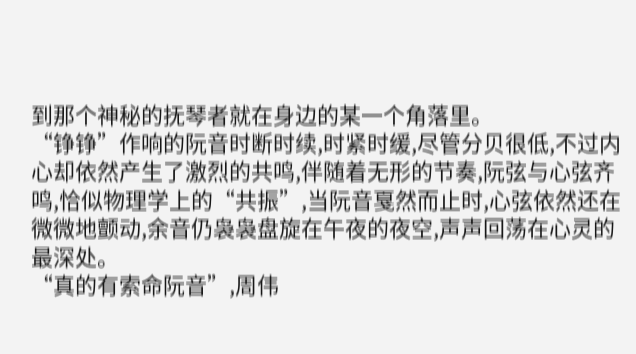到那个神秘的抚琴者就在身边的某一个角落里。
“铮铮”作响的阮音时断时续,时紧时缓,尽管分贝很低,不过内心却依然产生了激烈的共鸣,伴随着无形的节奏,阮弦与心弦齐鸣,恰似物理学上的“共振”,当阮音戛然而止时,心弦依然还在微微地颤动,余音仍袅袅盘旋在午夜的夜空,声声回荡在心灵的最深处。
“真的有索命阮音”,周伟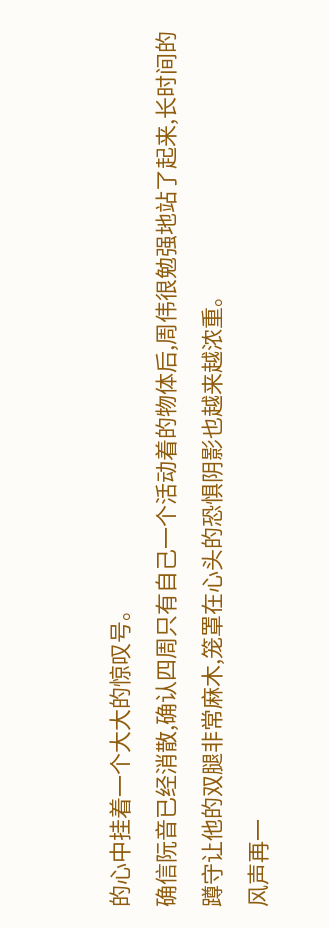的心中挂着一个大大的惊叹号。
确信阮音已经消散,确认四周只有自己一个活动着的物体后,周伟很勉强地站了起来,长时间的蹲守让他的双腿非常麻木,笼罩在心头的恐惧阴影也越来越浓重。
风声再一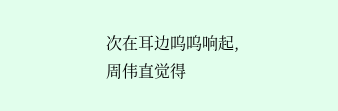次在耳边呜呜响起,周伟直觉得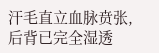汗毛直立血脉贲张,后背已完全湿透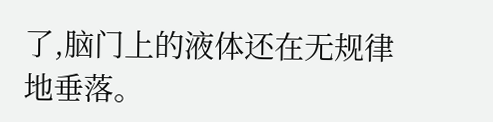了,脑门上的液体还在无规律地垂落。